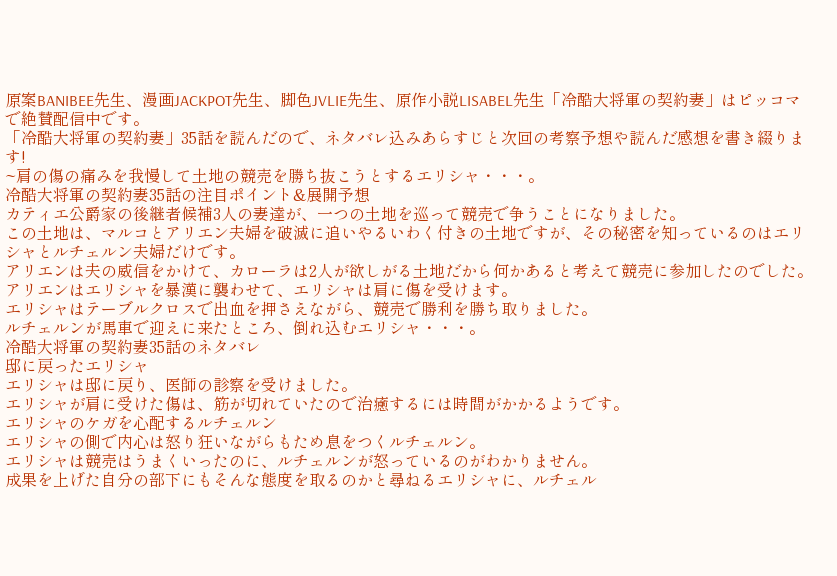原案BANIBEE先生、漫画JACKPOT先生、脚色JVLIE先生、原作小説LISABEL先生「冷酷大将軍の契約妻」はピッコマで絶賛配信中です。
「冷酷大将軍の契約妻」35話を読んだので、ネタバレ込みあらすじと次回の考察予想や読んだ感想を書き綴ります!
~肩の傷の痛みを我慢して土地の競売を勝ち抜こうとするエリシャ・・・。
冷酷大将軍の契約妻35話の注目ポイント&展開予想
カティエ公爵家の後継者候補3人の妻達が、一つの土地を巡って競売で争うことになりました。
この土地は、マルコとアリエン夫婦を破滅に追いやるいわく付きの土地ですが、その秘密を知っているのはエリシャとルチェルン夫婦だけです。
アリエンは夫の威信をかけて、カローラは2人が欲しがる土地だから何かあると考えて競売に参加したのでした。
アリエンはエリシャを暴漢に襲わせて、エリシャは肩に傷を受けます。
エリシャはテーブルクロスで出血を押さえながら、競売で勝利を勝ち取りました。
ルチェルンが馬車で迎えに来たところ、倒れ込むエリシャ・・・。
冷酷大将軍の契約妻35話のネタバレ
邸に戻ったエリシャ
エリシャは邸に戻り、医師の診察を受けました。
エリシャが肩に受けた傷は、筋が切れていたので治癒するには時間がかかるようです。
エリシャのケガを心配するルチェルン
エリシャの側で内心は怒り狂いながらもため息をつくルチェルン。
エリシャは競売はうまくいったのに、ルチェルンが怒っているのがわかりません。
成果を上げた自分の部下にもそんな態度を取るのかと尋ねるエリシャに、ルチェル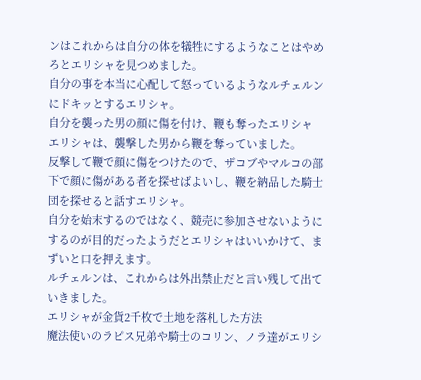ンはこれからは自分の体を犠牲にするようなことはやめろとエリシャを見つめました。
自分の事を本当に心配して怒っているようなルチェルンにドキッとするエリシャ。
自分を襲った男の顔に傷を付け、鞭も奪ったエリシャ
エリシャは、襲撃した男から鞭を奪っていました。
反撃して鞭で顔に傷をつけたので、ザコブやマルコの部下で顔に傷がある者を探せばよいし、鞭を納品した騎士団を探せると話すエリシャ。
自分を始末するのではなく、競売に参加させないようにするのが目的だったようだとエリシャはいいかけて、まずいと口を押えます。
ルチェルンは、これからは外出禁止だと言い残して出ていきました。
エリシャが金貨2千枚で土地を落札した方法
魔法使いのラピス兄弟や騎士のコリン、ノラ達がエリシ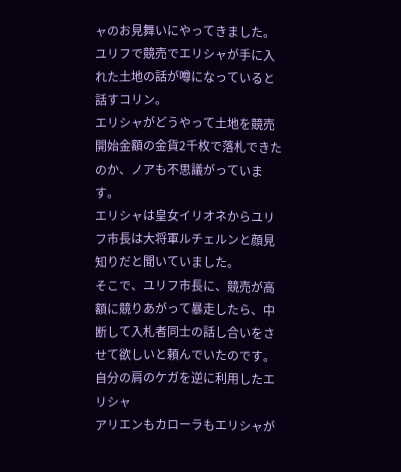ャのお見舞いにやってきました。
ユリフで競売でエリシャが手に入れた土地の話が噂になっていると話すコリン。
エリシャがどうやって土地を競売開始金額の金貨2千枚で落札できたのか、ノアも不思議がっています。
エリシャは皇女イリオネからユリフ市長は大将軍ルチェルンと顔見知りだと聞いていました。
そこで、ユリフ市長に、競売が高額に競りあがって暴走したら、中断して入札者同士の話し合いをさせて欲しいと頼んでいたのです。
自分の肩のケガを逆に利用したエリシャ
アリエンもカローラもエリシャが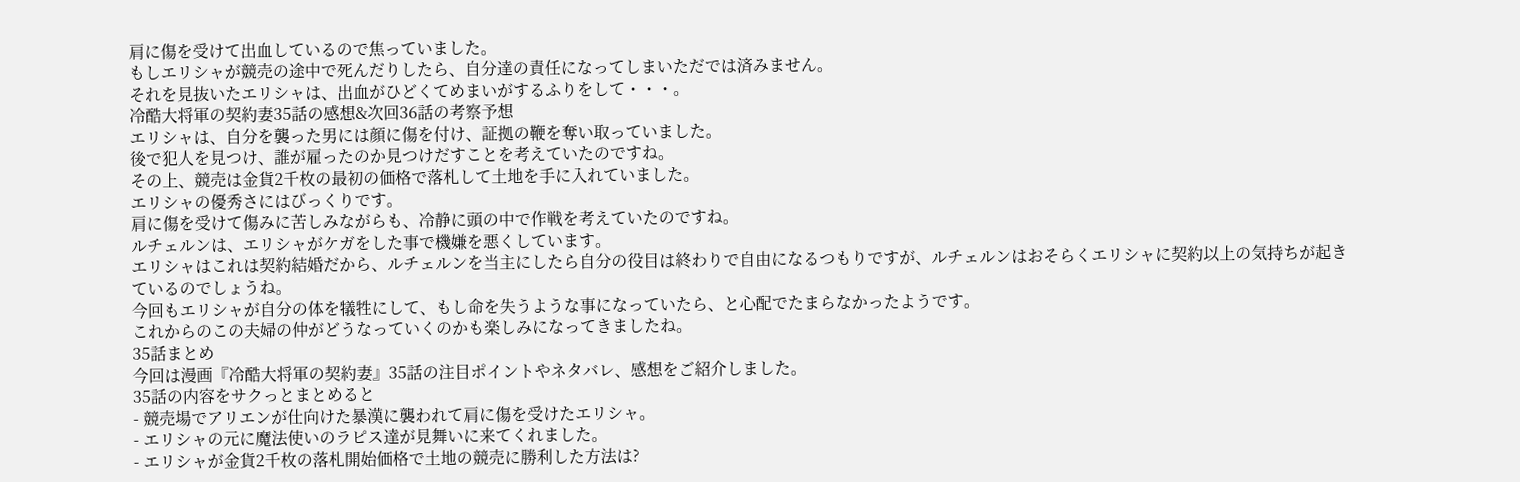肩に傷を受けて出血しているので焦っていました。
もしエリシャが競売の途中で死んだりしたら、自分達の責任になってしまいただでは済みません。
それを見抜いたエリシャは、出血がひどくてめまいがするふりをして・・・。
冷酷大将軍の契約妻35話の感想&次回36話の考察予想
エリシャは、自分を襲った男には顔に傷を付け、証拠の鞭を奪い取っていました。
後で犯人を見つけ、誰が雇ったのか見つけだすことを考えていたのですね。
その上、競売は金貨2千枚の最初の価格で落札して土地を手に入れていました。
エリシャの優秀さにはびっくりです。
肩に傷を受けて傷みに苦しみながらも、冷静に頭の中で作戦を考えていたのですね。
ルチェルンは、エリシャがケガをした事で機嫌を悪くしています。
エリシャはこれは契約結婚だから、ルチェルンを当主にしたら自分の役目は終わりで自由になるつもりですが、ルチェルンはおそらくエリシャに契約以上の気持ちが起きているのでしょうね。
今回もエリシャが自分の体を犠牲にして、もし命を失うような事になっていたら、と心配でたまらなかったようです。
これからのこの夫婦の仲がどうなっていくのかも楽しみになってきましたね。
35話まとめ
今回は漫画『冷酷大将軍の契約妻』35話の注目ポイントやネタバレ、感想をご紹介しました。
35話の内容をサクっとまとめると
- 競売場でアリエンが仕向けた暴漢に襲われて肩に傷を受けたエリシャ。
- エリシャの元に魔法使いのラピス達が見舞いに来てくれました。
- エリシャが金貨2千枚の落札開始価格で土地の競売に勝利した方法は?